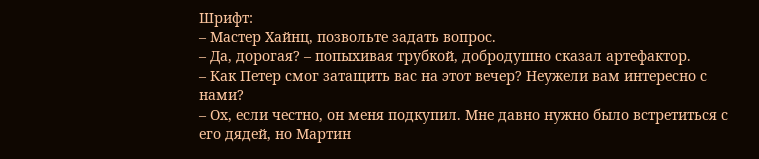Шрифт:
– Мастер Хайнц, позвольте задать вопрос.
– Да, дорогая? – попыхивая трубкой, добродушно сказал артефактор.
– Как Петер смог затащить вас на этот вечер? Неужели вам интересно с нами?
– Ох, если честно, он меня подкупил. Мне давно нужно было встретиться с его дядей, но Мартин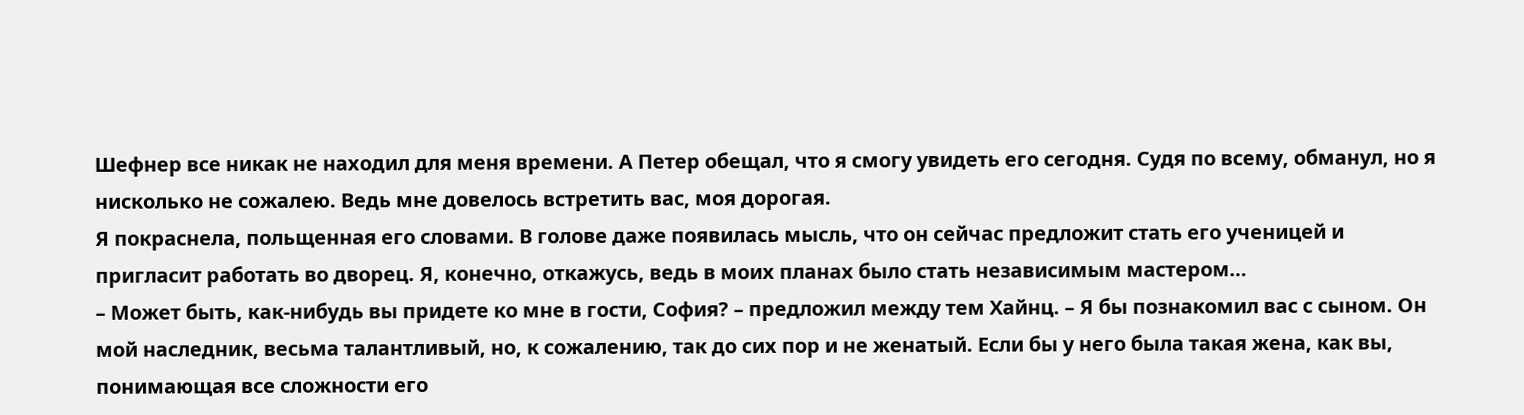Шефнер все никак не находил для меня времени. А Петер обещал, что я смогу увидеть его сегодня. Судя по всему, обманул, но я нисколько не сожалею. Ведь мне довелось встретить вас, моя дорогая.
Я покраснела, польщенная его словами. В голове даже появилась мысль, что он сейчас предложит стать его ученицей и пригласит работать во дворец. Я, конечно, откажусь, ведь в моих планах было стать независимым мастером…
– Может быть, как-нибудь вы придете ко мне в гости, София? – предложил между тем Хайнц. – Я бы познакомил вас с сыном. Он мой наследник, весьма талантливый, но, к сожалению, так до сих пор и не женатый. Если бы у него была такая жена, как вы, понимающая все сложности его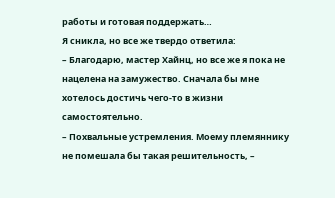работы и готовая поддержать…
Я сникла, но все же твердо ответила:
– Благодарю, мастер Хайнц, но все же я пока не нацелена на замужество. Сначала бы мне хотелось достичь чего-то в жизни самостоятельно.
– Похвальные устремления. Моему племяннику не помешала бы такая решительность, –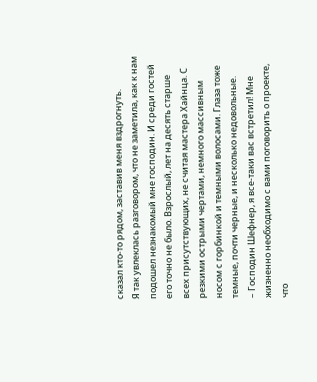сказал кто-то рядом, заставив меня вздрогнуть.
Я так увлеклась разговором, что не заметила, как к нам подошел незнакомый мне господин. И среди гостей его точно не было. Взрослый, лет на десять старше всех присутствующих, не считая мастера Хайнца. С резкими острыми чертами, немного массивным носом с горбинкой и темными волосами. Глаза тоже темные, почти черные, и несколько недовольные.
– Господин Шефнер, я все-таки вас встретил! Мне жизненно необходимо с вами поговорить о проекте, что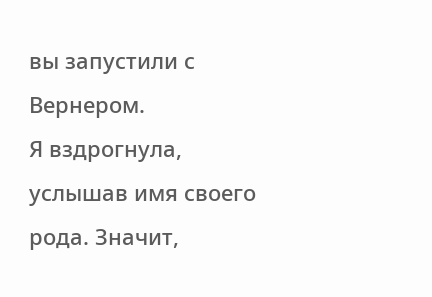вы запустили с Вернером.
Я вздрогнула, услышав имя своего рода. Значит,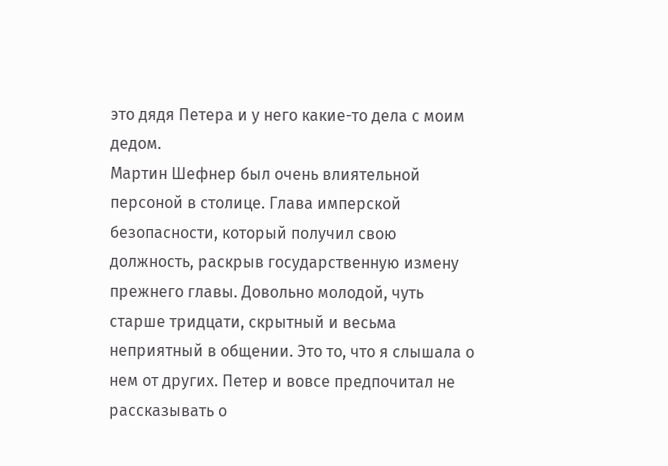это дядя Петера и у него какие-то дела с моим дедом.
Мартин Шефнер был очень влиятельной персоной в столице. Глава имперской безопасности, который получил свою должность, раскрыв государственную измену прежнего главы. Довольно молодой, чуть старше тридцати, скрытный и весьма неприятный в общении. Это то, что я слышала о нем от других. Петер и вовсе предпочитал не рассказывать о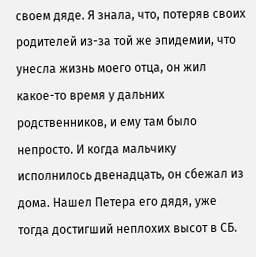своем дяде. Я знала, что, потеряв своих родителей из-за той же эпидемии, что унесла жизнь моего отца, он жил какое-то время у дальних родственников, и ему там было непросто. И когда мальчику исполнилось двенадцать, он сбежал из дома. Нашел Петера его дядя, уже тогда достигший неплохих высот в СБ.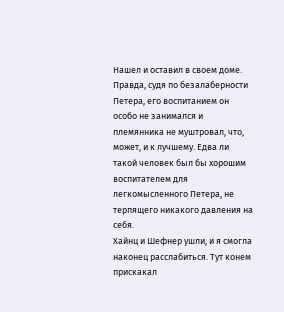Нашел и оставил в своем доме. Правда, судя по безалаберности Петера, его воспитанием он особо не занимался и племянника не муштровал, что, может, и к лучшему. Едва ли такой человек был бы хорошим воспитателем для легкомысленного Петера, не терпящего никакого давления на себя.
Хайнц и Шефнер ушли, и я смогла наконец расслабиться. Тут конем прискакал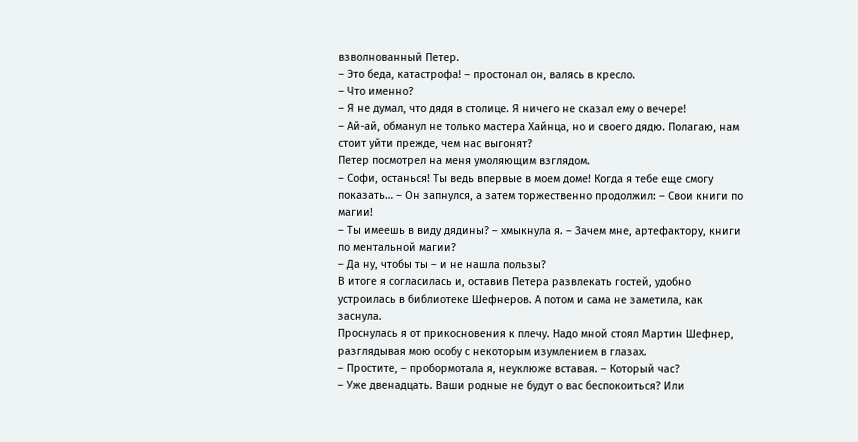взволнованный Петер.
– Это беда, катастрофа! – простонал он, валясь в кресло.
– Что именно?
– Я не думал, что дядя в столице. Я ничего не сказал ему о вечере!
– Ай-ай, обманул не только мастера Хайнца, но и своего дядю. Полагаю, нам стоит уйти прежде, чем нас выгонят?
Петер посмотрел на меня умоляющим взглядом.
– Софи, останься! Ты ведь впервые в моем доме! Когда я тебе еще смогу показать… – Он запнулся, а затем торжественно продолжил: – Свои книги по магии!
– Ты имеешь в виду дядины? – хмыкнула я. – Зачем мне, артефактору, книги по ментальной магии?
– Да ну, чтобы ты – и не нашла пользы?
В итоге я согласилась и, оставив Петера развлекать гостей, удобно устроилась в библиотеке Шефнеров. А потом и сама не заметила, как заснула.
Проснулась я от прикосновения к плечу. Надо мной стоял Мартин Шефнер, разглядывая мою особу с некоторым изумлением в глазах.
– Простите, – пробормотала я, неуклюже вставая. – Который час?
– Уже двенадцать. Ваши родные не будут о вас беспокоиться? Или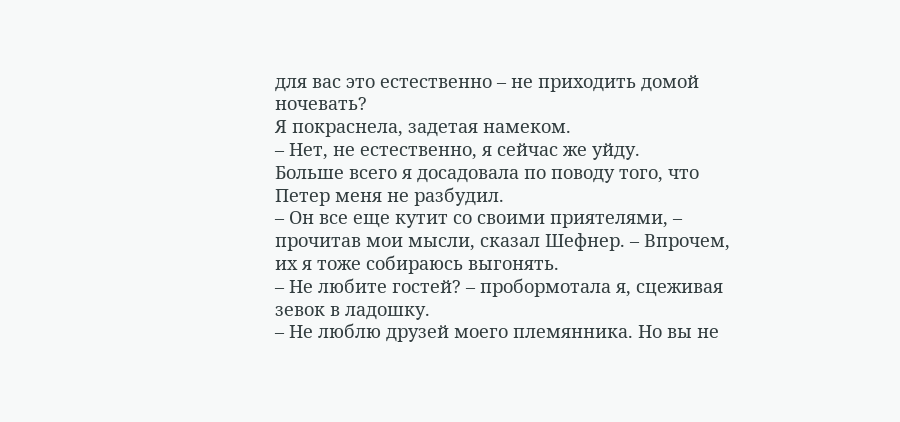для вас это естественно – не приходить домой ночевать?
Я покраснела, задетая намеком.
– Нет, не естественно, я сейчас же уйду.
Больше всего я досадовала по поводу того, что Петер меня не разбудил.
– Он все еще кутит со своими приятелями, – прочитав мои мысли, сказал Шефнер. – Впрочем, их я тоже собираюсь выгонять.
– Не любите гостей? – пробормотала я, сцеживая зевок в ладошку.
– Не люблю друзей моего племянника. Но вы не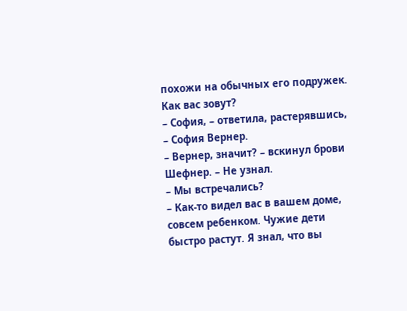похожи на обычных его подружек. Как вас зовут?
– София, – ответила, растерявшись, – София Вернер.
– Вернер, значит? – вскинул брови Шефнер. – Не узнал.
– Мы встречались?
– Как-то видел вас в вашем доме, совсем ребенком. Чужие дети быстро растут. Я знал, что вы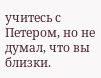учитесь с Петером, но не думал, что вы близки.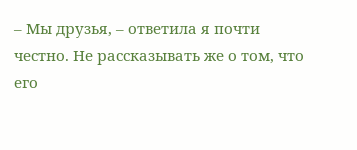– Мы друзья, – ответила я почти честно. Не рассказывать же о том, что его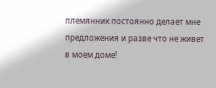племянник постоянно делает мне предложения и разве что не живет в моем доме!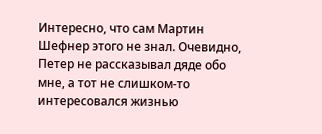Интересно, что сам Мартин Шефнер этого не знал. Очевидно, Петер не рассказывал дяде обо мне, а тот не слишком-то интересовался жизнью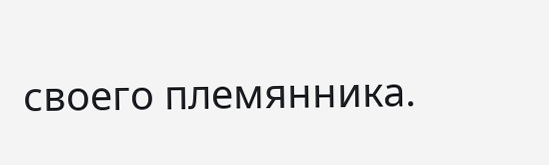своего племянника.